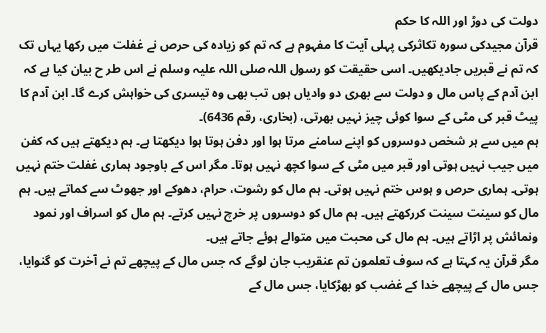دولت کی دوڑ اور اللہ کا حکم
قرآن مجیدکی سورہ تکاثرکی پہلی آیت کا مفہوم ہے کہ تم کو زیادہ کی حرص نے غفلت میں رکھا یہاں تک کہ تم نے قبریں جادیکھیں۔ اسی حقیقت کو رسول اللہ صلی اللہ علیہ وسلم نے اس طر ح بیان کیا ہے کہ ابن آدم کے پاس مال و دولت سے بھری دو وادیاں ہوں تب بھی وہ تیسری کی خواہش کرے گا۔ ابن آدم کا پیٹ قبر کی مٹی کے سوا کوئی چیز نہیں بھرتی، (بخاری، رقم 6436)۔
ہم میں سے ہر شخص دوسروں کو اپنے سامنے مرتا ہوا اور دفن ہوتا ہوا دیکھتا ہے۔ ہم دیکھتے ہیں کہ کفن میں جیب نہیں ہوتی اور قبر میں مٹی کے سوا کچھ نہیں ہوتا۔ مگر اس کے باوجود ہماری غفلت ختم نہیں ہوتی۔ ہماری حرص و ہوس ختم نہیں ہوتی۔ ہم مال کو رشوت، حرام، دھوکے اور جھوٹ سے کماتے ہیں۔ ہم مال کو سینت سینت کررکھتے ہیں۔ ہم مال کو دوسروں پر خرچ نہیں کرتے۔ ہم مال کو اسراف اور نمود ونمائش پر اڑاتے ہیں۔ ہم مال کی محبت میں متوالے ہوئے جاتے ہیں۔
مگر قرآن یہ کہتا ہے کہ سوف تعلمون تم عنقریب جان لوگے کہ جس مال کے پیچھے تم نے آخرت کو گنوایا، جس مال کے پیچھے خدا کے غضب کو بھڑکایا، جس مال کے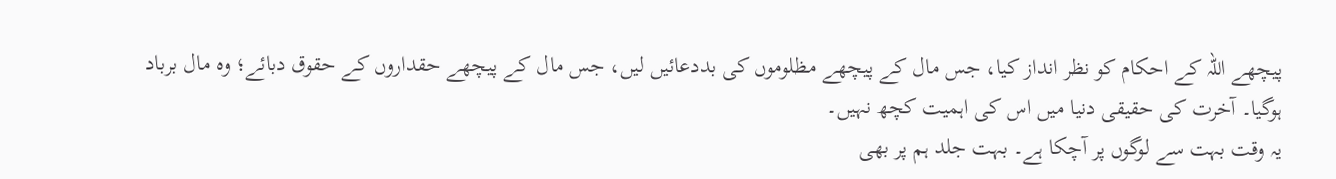پیچھے اللہ کے احکام کو نظر انداز کیا، جس مال کے پیچھے مظلوموں کی بددعائیں لیں، جس مال کے پیچھے حقداروں کے حقوق دبائے؛ وہ مال برباد ہوگیا۔ آخرت کی حقیقی دنیا میں اس کی اہمیت کچھ نہیں۔
یہ وقت بہت سے لوگوں پر آچکا ہے۔ بہت جلد ہم پر بھی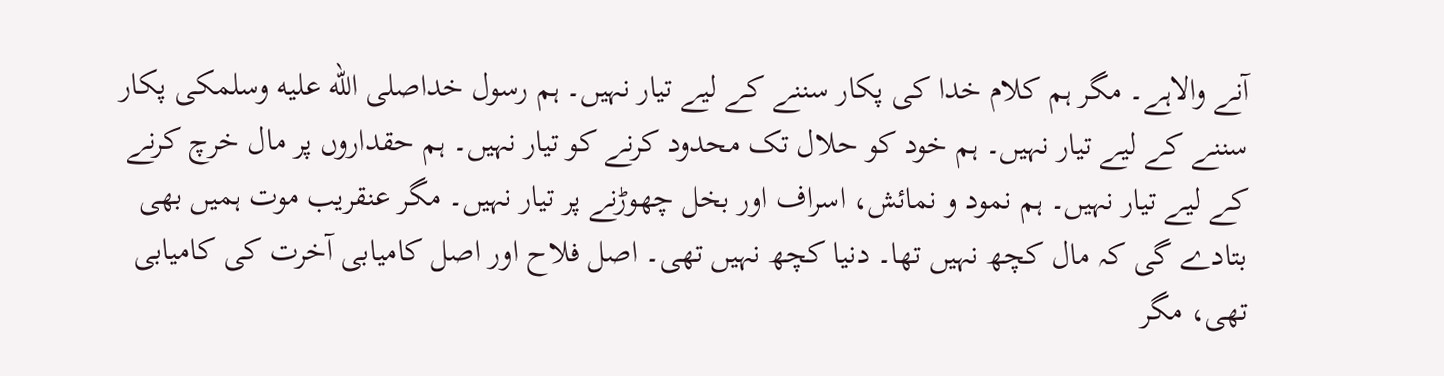آنے والاہے۔ مگر ہم کلام خدا کی پکار سننے کے لیے تیار نہیں۔ ہم رسول خداصلى الله عليه وسلمکی پکار سننے کے لیے تیار نہیں۔ ہم خود کو حلال تک محدود کرنے کو تیار نہیں۔ ہم حقداروں پر مال خرچ کرنے کے لیے تیار نہیں۔ ہم نمود و نمائش، اسراف اور بخل چھوڑنے پر تیار نہیں۔ مگر عنقریب موت ہمیں بھی بتادے گی کہ مال کچھ نہیں تھا۔ دنیا کچھ نہیں تھی۔ اصل فلاح اور اصل کامیابی آخرت کی کامیابی تھی، مگر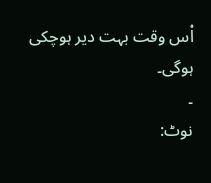اْس وقت بہت دیر ہوچکی ہوگی۔
۔
نوٹ: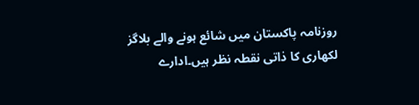روزنامہ پاکستان میں شائع ہونے والے بلاگز لکھاری کا ذاتی نقطہ نظر ہیں۔ادارے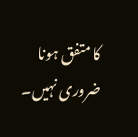کا متفق ہونا ضروری نہیں۔